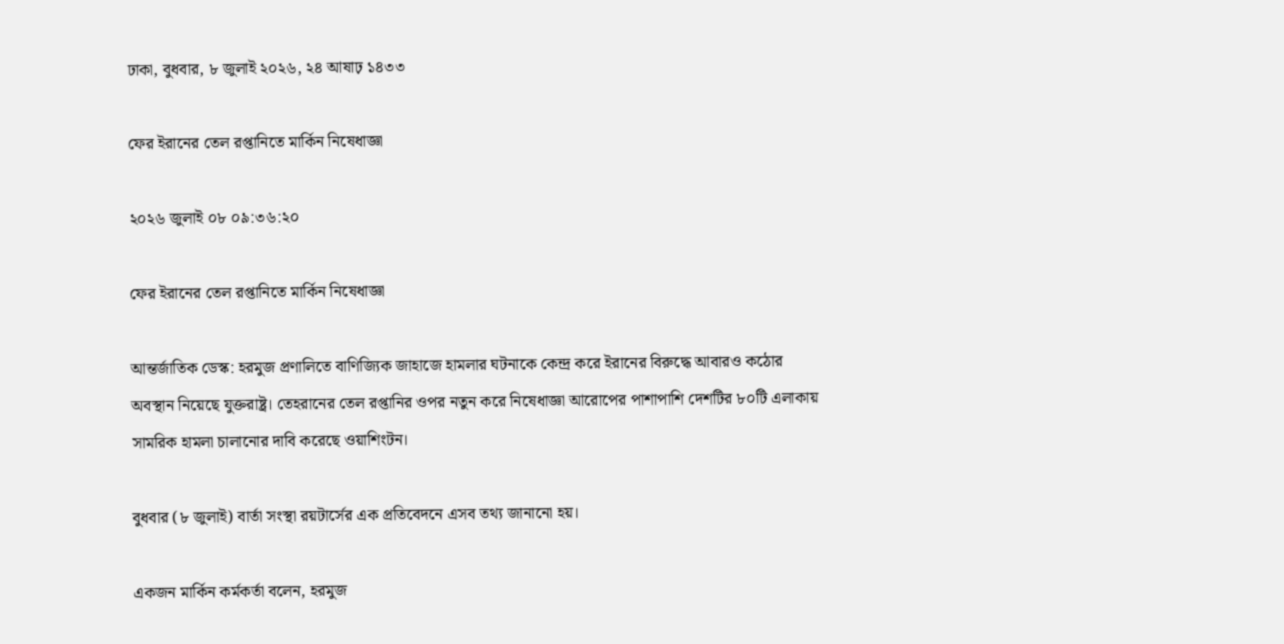ঢাকা, বুধবার, ৮ জুলাই ২০২৬, ২৪ আষাঢ় ১৪৩৩

ফের ইরানের তেল রপ্তানিতে মার্কিন নিষেধাজ্ঞা

২০২৬ জুলাই ০৮ ০৯:৩৬:২০

ফের ইরানের তেল রপ্তানিতে মার্কিন নিষেধাজ্ঞা

আন্তর্জাতিক ডেস্ক: হরমুজ প্রণালিতে বাণিজ্যিক জাহাজে হামলার ঘটনাকে কেন্দ্র করে ইরানের বিরুদ্ধে আবারও কঠোর অবস্থান নিয়েছে যুক্তরাষ্ট্র। তেহরানের তেল রপ্তানির ওপর নতুন করে নিষেধাজ্ঞা আরোপের পাশাপাশি দেশটির ৮০টি এলাকায় সামরিক হামলা চালানোর দাবি করেছে ওয়াশিংটন।

বুধবার (৮ জুলাই) বার্তা সংস্থা রয়টার্সের এক প্রতিবেদনে এসব তথ্য জানানো হয়।

একজন মার্কিন কর্মকর্তা বলেন, হরমুজ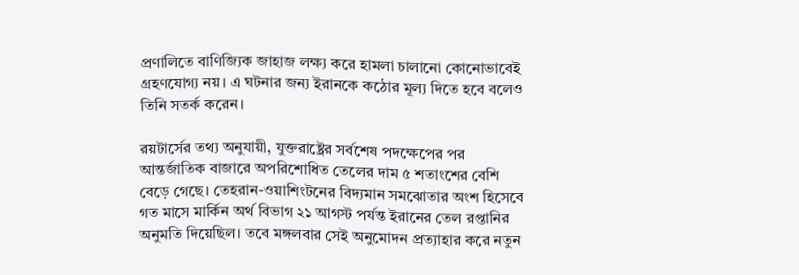প্রণালিতে বাণিজ্যিক জাহাজ লক্ষ্য করে হামলা চালানো কোনোভাবেই গ্রহণযোগ্য নয়। এ ঘটনার জন্য ইরানকে কঠোর মূল্য দিতে হবে বলেও তিনি সতর্ক করেন।

রয়টার্সের তথ্য অনুযায়ী, যুক্তরাষ্ট্রের সর্বশেষ পদক্ষেপের পর আন্তর্জাতিক বাজারে অপরিশোধিত তেলের দাম ৫ শতাংশের বেশি বেড়ে গেছে। তেহরান-ওয়াশিংটনের বিদ্যমান সমঝোতার অংশ হিসেবে গত মাসে মার্কিন অর্থ বিভাগ ২১ আগস্ট পর্যন্ত ইরানের তেল রপ্তানির অনুমতি দিয়েছিল। তবে মঙ্গলবার সেই অনুমোদন প্রত্যাহার করে নতুন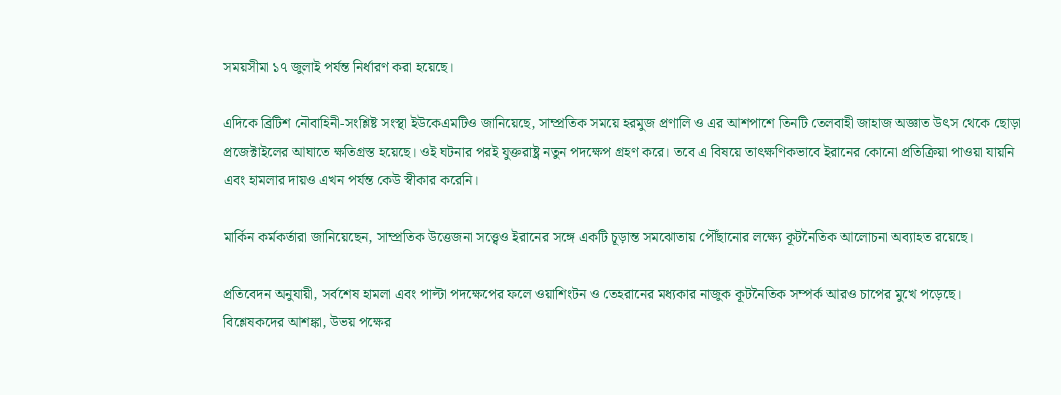সময়সীমা ১৭ জুলাই পর্যন্ত নির্ধারণ করা হয়েছে।

এদিকে ব্রিটিশ নৌবাহিনী-সংশ্লিষ্ট সংস্থা ইউকেএমটিও জানিয়েছে, সাম্প্রতিক সময়ে হরমুজ প্রণালি ও এর আশপাশে তিনটি তেলবাহী জাহাজ অজ্ঞাত উৎস থেকে ছোড়া প্রজেক্টাইলের আঘাতে ক্ষতিগ্রস্ত হয়েছে। ওই ঘটনার পরই যুক্তরাষ্ট্র নতুন পদক্ষেপ গ্রহণ করে। তবে এ বিষয়ে তাৎক্ষণিকভাবে ইরানের কোনো প্রতিক্রিয়া পাওয়া যায়নি এবং হামলার দায়ও এখন পর্যন্ত কেউ স্বীকার করেনি।

মার্কিন কর্মকর্তারা জানিয়েছেন, সাম্প্রতিক উত্তেজনা সত্ত্বেও ইরানের সঙ্গে একটি চূড়ান্ত সমঝোতায় পৌঁছানোর লক্ষ্যে কূটনৈতিক আলোচনা অব্যাহত রয়েছে।

প্রতিবেদন অনুযায়ী, সর্বশেষ হামলা এবং পাল্টা পদক্ষেপের ফলে ওয়াশিংটন ও তেহরানের মধ্যকার নাজুক কূটনৈতিক সম্পর্ক আরও চাপের মুখে পড়েছে। বিশ্লেষকদের আশঙ্কা, উভয় পক্ষের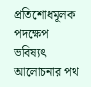প্রতিশোধমূলক পদক্ষেপ ভবিষ্যৎ আলোচনার পথ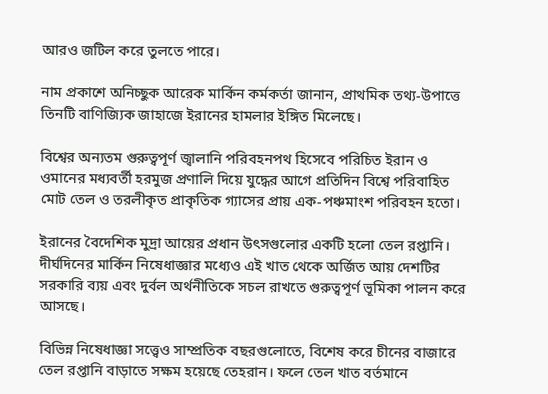আরও জটিল করে তুলতে পারে।

নাম প্রকাশে অনিচ্ছুক আরেক মার্কিন কর্মকর্তা জানান, প্রাথমিক তথ্য-উপাত্তে তিনটি বাণিজ্যিক জাহাজে ইরানের হামলার ইঙ্গিত মিলেছে।

বিশ্বের অন্যতম গুরুত্বপূর্ণ জ্বালানি পরিবহনপথ হিসেবে পরিচিত ইরান ও ওমানের মধ্যবর্তী হরমুজ প্রণালি দিয়ে যুদ্ধের আগে প্রতিদিন বিশ্বে পরিবাহিত মোট তেল ও তরলীকৃত প্রাকৃতিক গ্যাসের প্রায় এক-পঞ্চমাংশ পরিবহন হতো।

ইরানের বৈদেশিক মুদ্রা আয়ের প্রধান উৎসগুলোর একটি হলো তেল রপ্তানি। দীর্ঘদিনের মার্কিন নিষেধাজ্ঞার মধ্যেও এই খাত থেকে অর্জিত আয় দেশটির সরকারি ব্যয় এবং দুর্বল অর্থনীতিকে সচল রাখতে গুরুত্বপূর্ণ ভূমিকা পালন করে আসছে।

বিভিন্ন নিষেধাজ্ঞা সত্ত্বেও সাম্প্রতিক বছরগুলোতে, বিশেষ করে চীনের বাজারে তেল রপ্তানি বাড়াতে সক্ষম হয়েছে তেহরান। ফলে তেল খাত বর্তমানে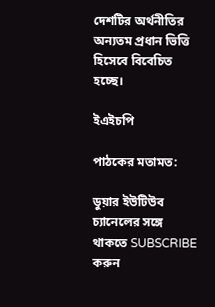দেশটির অর্থনীতির অন্যতম প্রধান ভিত্তি হিসেবে বিবেচিত হচ্ছে।

ইএইচপি

পাঠকের মতামত:

ডুয়ার ইউটিউব চ্যানেলের সঙ্গে থাকতে SUBSCRIBE করুন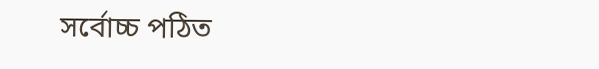সর্বোচ্চ পঠিত